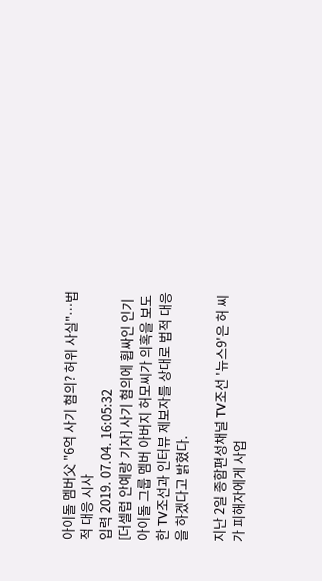아이돌 멤버父 "6억 사기 혐의? 허위 사실"…법적 대응 시사
입력 2019. 07.04. 16:05:32
[더셀럽 안예랑 기자] 사기 혐의에 휩싸인 인기 아이돌 그룹 멤버 아버지 허모씨가 의혹을 보도한 TV조선과 인터뷰 제보자를 상대로 법적 대응을 하겠다고 밝혔다.

지난 2일 종합편성채널 TV조선 '뉴스9'은 허 씨가 피해자에게 사업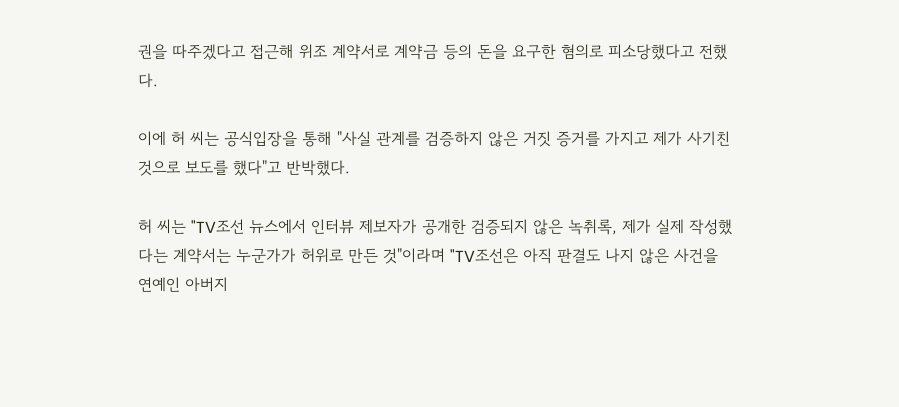권을 따주겠다고 접근해 위조 계약서로 계약금 등의 돈을 요구한 혐의로 피소당했다고 전했다.

이에 허 씨는 공식입장을 통해 "사실 관계를 검증하지 않은 거짓 증거를 가지고 제가 사기친 것으로 보도를 했다"고 반박했다.

허 씨는 "TV조선 뉴스에서 인터뷰 제보자가 공개한 검증되지 않은 녹취록, 제가 실제 작성했다는 계약서는 누군가가 허위로 만든 것"이라며 "TV조선은 아직 판결도 나지 않은 사건을 연예인 아버지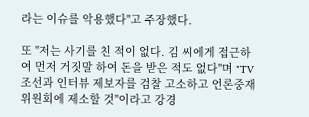라는 이슈를 악용했다"고 주장했다.

또 "저는 사기를 친 적이 없다. 김 씨에게 접근하여 먼저 거짓말 하여 돈을 받은 적도 없다"며 "TV조선과 인터뷰 제보자를 검찰 고소하고 언론중재위원회에 제소할 것"이라고 강경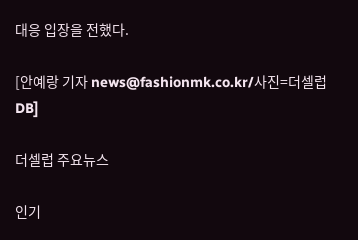대응 입장을 전했다.

[안예랑 기자 news@fashionmk.co.kr/사진=더셀럽DB]

더셀럽 주요뉴스

인기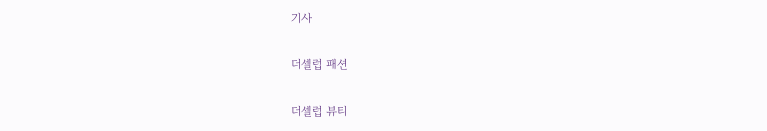기사

더셀럽 패션

더셀럽 뷰티